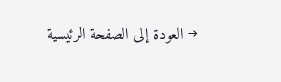→ العودة إلى الصفحة الرئيسية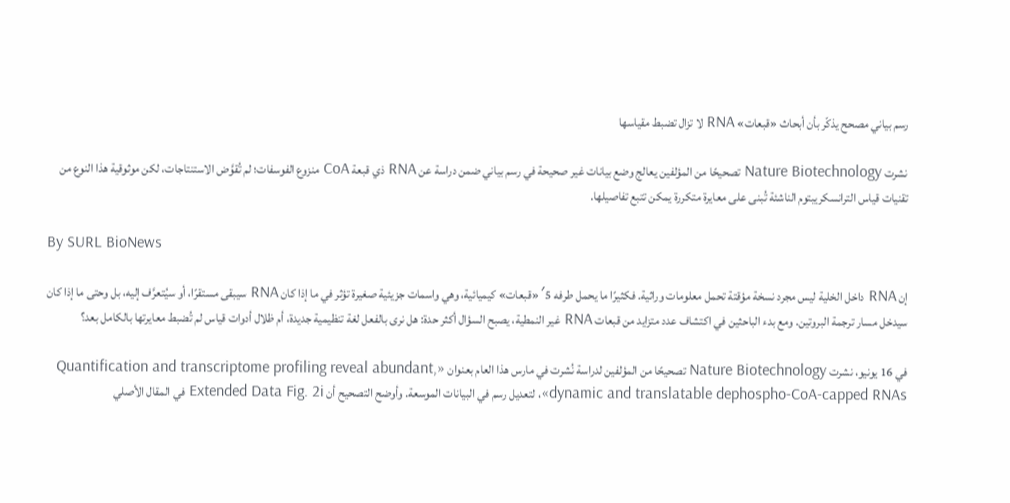رسم بياني مصحح يذكّر بأن أبحاث «قبعات» RNA لا تزال تضبط مقياسها

نشرت Nature Biotechnology تصحيحًا من المؤلفين يعالج وضع بيانات غير صحيحة في رسم بياني ضمن دراسة عن RNA ذي قبعة CoA منزوع الفوسفات؛ لم تُقوَّض الاستنتاجات، لكن موثوقية هذا النوع من تقنيات قياس الترانسكريبتوم الناشئة تُبنى على معايرة متكررة يمكن تتبع تفاصيلها.

By SURL BioNews

إن RNA داخل الخلية ليس مجرد نسخة مؤقتة تحمل معلومات وراثية. فكثيرًا ما يحمل طرفه 5′ «قبعات» كيميائية، وهي واسمات جزيئية صغيرة تؤثر في ما إذا كان RNA سيبقى مستقرًا، أو سيُتعرَّف إليه، بل وحتى ما إذا كان سيدخل مسار ترجمة البروتين. ومع بدء الباحثين في اكتشاف عدد متزايد من قبعات RNA غير النمطية، يصبح السؤال أكثر حدة: هل نرى بالفعل لغة تنظيمية جديدة، أم ظلال أدوات قياس لم تُضبط معايرتها بالكامل بعد؟

في 16 يونيو، نشرت Nature Biotechnology تصحيحًا من المؤلفين لدراسة نُشرت في مارس هذا العام بعنوان «Quantification and transcriptome profiling reveal abundant, dynamic and translatable dephospho-CoA-capped RNAs»، لتعديل رسم في البيانات الموسعة. وأوضح التصحيح أن Extended Data Fig. 2i في المقال الأصلي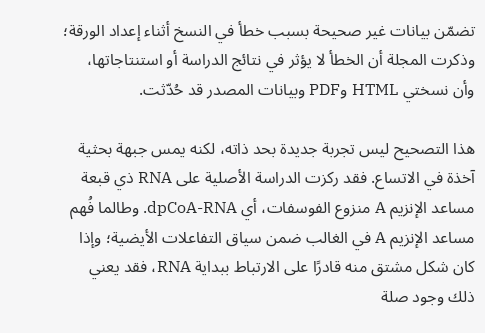تضمّن بيانات غير صحيحة بسبب خطأ في النسخ أثناء إعداد الورقة؛ وذكرت المجلة أن الخطأ لا يؤثر في نتائج الدراسة أو استنتاجاتها، وأن نسختي HTML وPDF وبيانات المصدر قد حُدّثت.

هذا التصحيح ليس تجربة جديدة بحد ذاته، لكنه يمس جبهة بحثية آخذة في الاتساع. فقد ركزت الدراسة الأصلية على RNA ذي قبعة مساعد الإنزيم A منزوع الفوسفات، أي dpCoA-RNA. وطالما فُهم مساعد الإنزيم A في الغالب ضمن سياق التفاعلات الأيضية؛ وإذا كان شكل مشتق منه قادرًا على الارتباط ببداية RNA، فقد يعني ذلك وجود صلة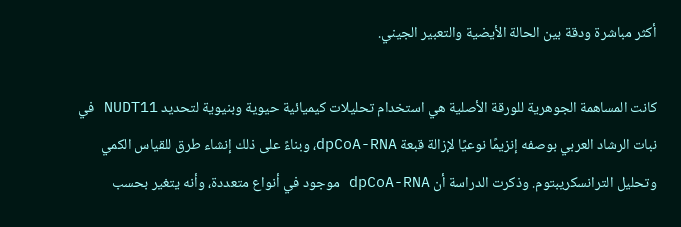أكثر مباشرة ودقة بين الحالة الأيضية والتعبير الجيني.

كانت المساهمة الجوهرية للورقة الأصلية هي استخدام تحليلات كيميائية حيوية وبنيوية لتحديد NUDT11 في نبات الرشاد العربي بوصفه إنزيمًا نوعيًا لإزالة قبعة dpCoA-RNA، وبناءً على ذلك إنشاء طرق للقياس الكمي وتحليل الترانسكريبتوم. وذكرت الدراسة أن dpCoA-RNA موجود في أنواع متعددة، وأنه يتغير بحسب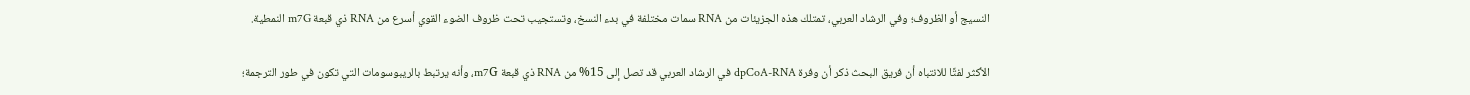النسيج أو الظروف؛ وفي الرشاد العربي، تمتلك هذه الجزيئات من RNA سمات مختلفة في بدء النسخ، وتستجيب تحت ظروف الضوء القوي أسرع من RNA ذي قبعة m7G النمطية.

الأكثر لفتًا للانتباه أن فريق البحث ذكر أن وفرة dpCoA-RNA في الرشاد العربي قد تصل إلى 15% من RNA ذي قبعة m7G، وأنه يرتبط بالريبوسومات التي تكون في طور الترجمة؛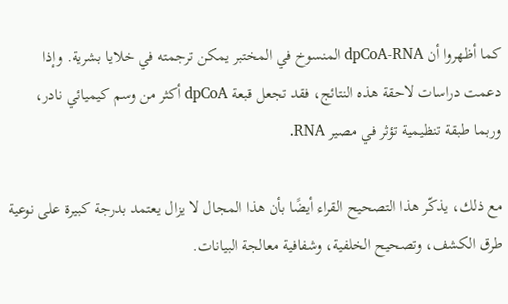كما أظهروا أن dpCoA-RNA المنسوخ في المختبر يمكن ترجمته في خلايا بشرية. وإذا دعمت دراسات لاحقة هذه النتائج، فقد تجعل قبعة dpCoA أكثر من وسم كيميائي نادر، وربما طبقة تنظيمية تؤثر في مصير RNA.

مع ذلك، يذكّر هذا التصحيح القراء أيضًا بأن هذا المجال لا يزال يعتمد بدرجة كبيرة على نوعية طرق الكشف، وتصحيح الخلفية، وشفافية معالجة البيانات.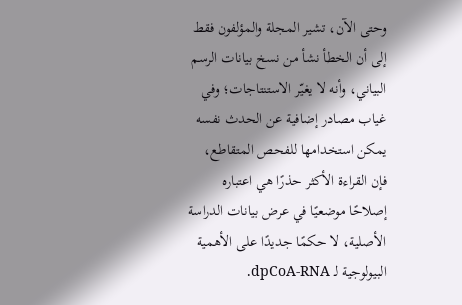وحتى الآن، تشير المجلة والمؤلفون فقط إلى أن الخطأ نشأ من نسخ بيانات الرسم البياني، وأنه لا يغيّر الاستنتاجات؛ وفي غياب مصادر إضافية عن الحدث نفسه يمكن استخدامها للفحص المتقاطع، فإن القراءة الأكثر حذرًا هي اعتباره إصلاحًا موضعيًا في عرض بيانات الدراسة الأصلية، لا حكمًا جديدًا على الأهمية البيولوجية لـ dpCoA-RNA.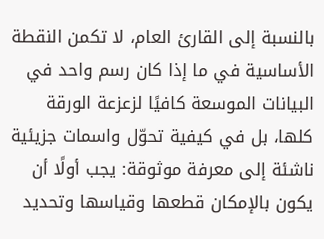بالنسبة إلى القارئ العام، لا تكمن النقطة الأساسية في ما إذا كان رسم واحد في البيانات الموسعة كافيًا لزعزعة الورقة كلها، بل في كيفية تحوّل واسمات جزيئية ناشئة إلى معرفة موثوقة: يجب أولًا أن يكون بالإمكان قطعها وقياسها وتحديد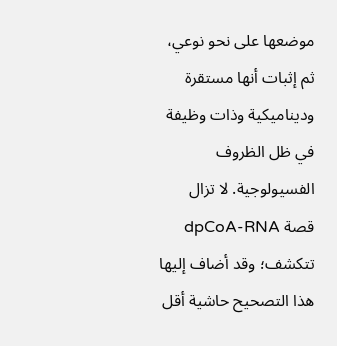موضعها على نحو نوعي، ثم إثبات أنها مستقرة وديناميكية وذات وظيفة في ظل الظروف الفسيولوجية. لا تزال قصة dpCoA-RNA تتكشف؛ وقد أضاف إليها هذا التصحيح حاشية أقل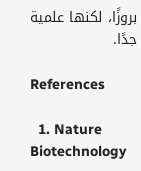بروزًا، لكنها علمية جدًا.

References

  1. Nature Biotechnology